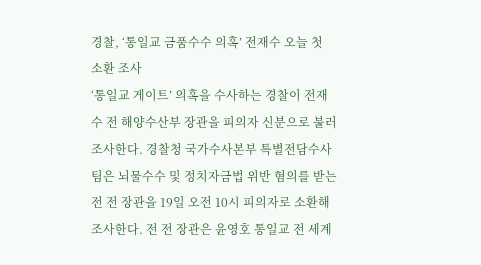경찰, ‘통일교 금품수수 의혹’ 전재수 오늘 첫 소환 조사
‘통일교 게이트’ 의혹을 수사하는 경찰이 전재수 전 해양수산부 장관을 피의자 신분으로 불러 조사한다. 경찰청 국가수사본부 특별전담수사팀은 뇌물수수 및 정치자금법 위반 혐의를 받는 전 전 장관을 19일 오전 10시 피의자로 소환해 조사한다. 전 전 장관은 윤영호 통일교 전 세계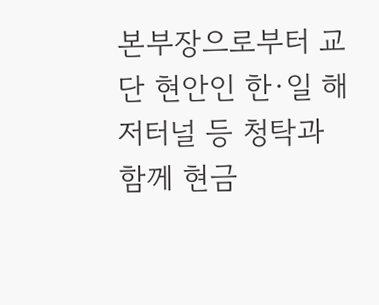본부장으로부터 교단 현안인 한·일 해저터널 등 청탁과 함께 현금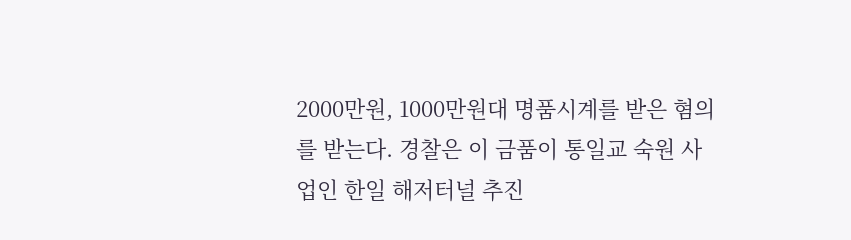2000만원, 1000만원대 명품시계를 받은 혐의를 받는다. 경찰은 이 금품이 통일교 숙원 사업인 한일 해저터널 추진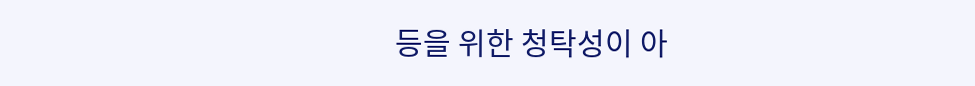등을 위한 청탁성이 아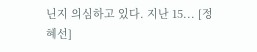닌지 의심하고 있다. 지난 15... [정혜선]